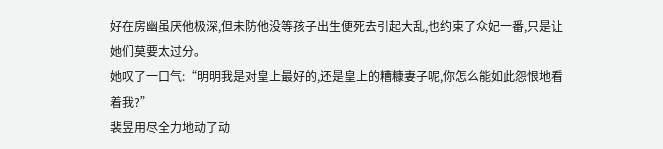好在房幽虽厌他极深,但未防他没等孩子出生便死去引起大乱,也约束了众妃一番,只是让她们莫要太过分。
她叹了一口气:“明明我是对皇上最好的,还是皇上的糟糠妻子呢,你怎么能如此怨恨地看着我?”
裴昱用尽全力地动了动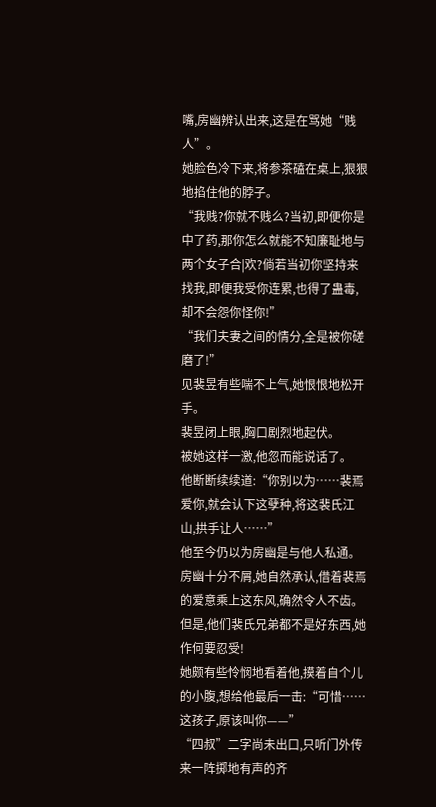嘴,房幽辨认出来,这是在骂她“贱人”。
她脸色冷下来,将参茶磕在桌上,狠狠地掐住他的脖子。
“我贱?你就不贱么?当初,即便你是中了药,那你怎么就能不知廉耻地与两个女子合|欢?倘若当初你坚持来找我,即便我受你连累,也得了蛊毒,却不会怨你怪你!”
“我们夫妻之间的情分,全是被你磋磨了!”
见裴昱有些喘不上气,她恨恨地松开手。
裴昱闭上眼,胸口剧烈地起伏。
被她这样一激,他忽而能说话了。
他断断续续道:“你别以为……裴焉爱你,就会认下这孽种,将这裴氏江山,拱手让人……”
他至今仍以为房幽是与他人私通。
房幽十分不屑,她自然承认,借着裴焉的爱意乘上这东风,确然令人不齿。但是,他们裴氏兄弟都不是好东西,她作何要忍受!
她颇有些怜悯地看着他,摸着自个儿的小腹,想给他最后一击:“可惜……这孩子,原该叫你——”
“四叔”二字尚未出口,只听门外传来一阵掷地有声的齐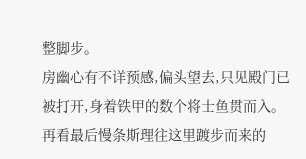整脚步。
房幽心有不详预感,偏头望去,只见殿门已被打开,身着铁甲的数个将士鱼贯而入。
再看最后慢条斯理往这里踱步而来的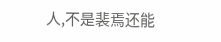人,不是裴焉还能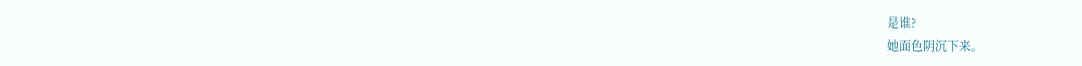是谁?
她面色阴沉下来。